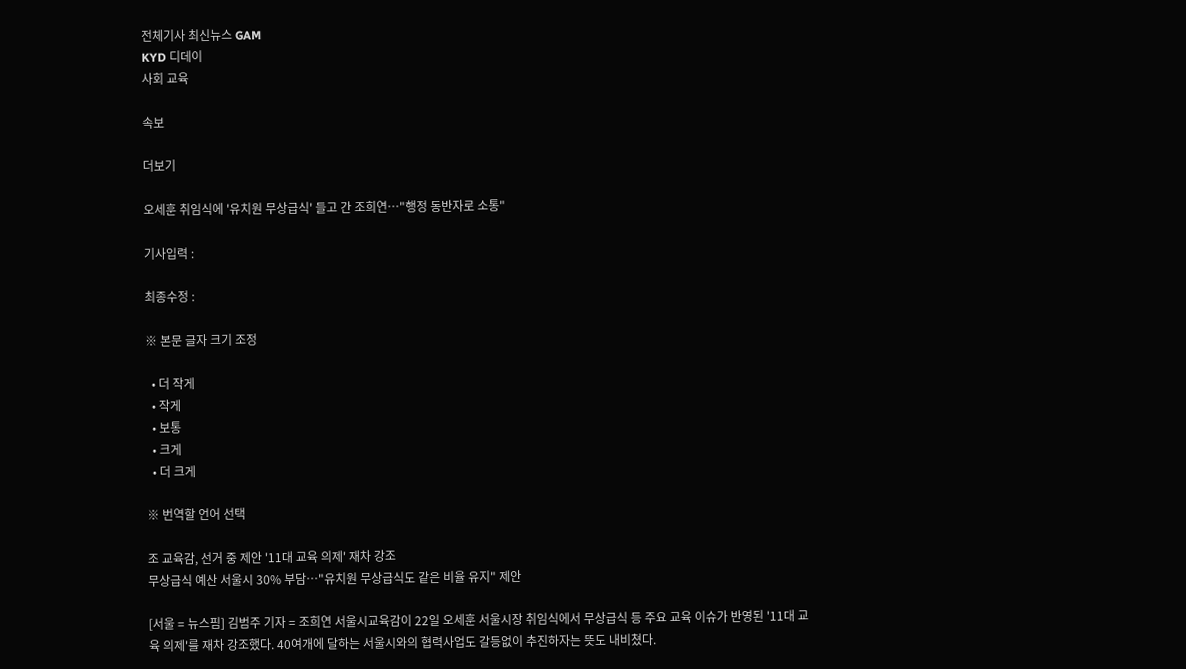전체기사 최신뉴스 GAM
KYD 디데이
사회 교육

속보

더보기

오세훈 취임식에 '유치원 무상급식' 들고 간 조희연…"행정 동반자로 소통"

기사입력 :

최종수정 :

※ 본문 글자 크기 조정

  • 더 작게
  • 작게
  • 보통
  • 크게
  • 더 크게

※ 번역할 언어 선택

조 교육감, 선거 중 제안 '11대 교육 의제' 재차 강조
무상급식 예산 서울시 30% 부담…"유치원 무상급식도 같은 비율 유지" 제안

[서울 = 뉴스핌] 김범주 기자 = 조희연 서울시교육감이 22일 오세훈 서울시장 취임식에서 무상급식 등 주요 교육 이슈가 반영된 '11대 교육 의제'를 재차 강조했다. 40여개에 달하는 서울시와의 협력사업도 갈등없이 추진하자는 뜻도 내비쳤다.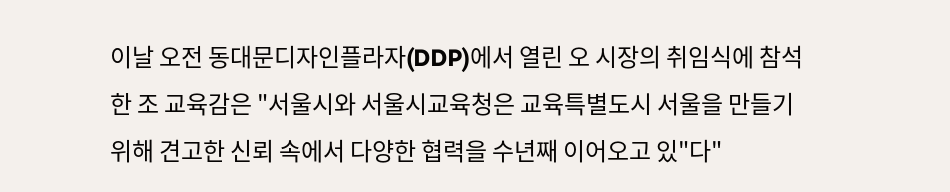이날 오전 동대문디자인플라자(DDP)에서 열린 오 시장의 취임식에 참석한 조 교육감은 "서울시와 서울시교육청은 교육특별도시 서울을 만들기 위해 견고한 신뢰 속에서 다양한 협력을 수년째 이어오고 있"다"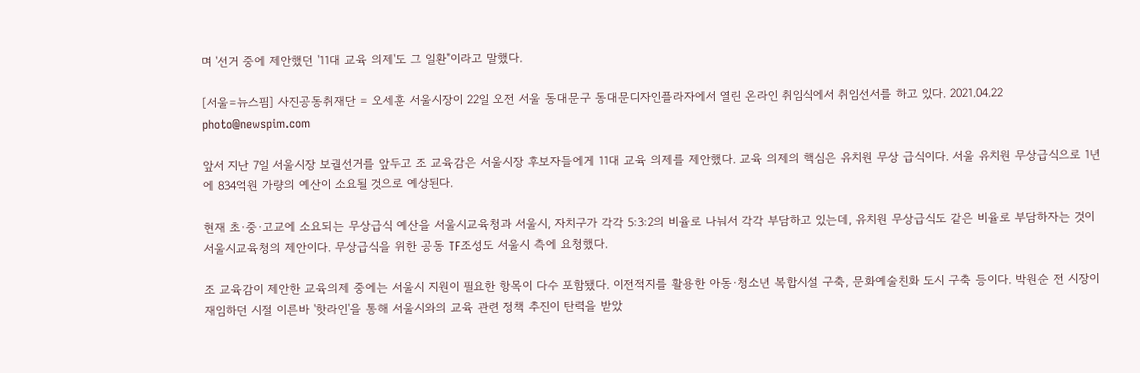며 '선거 중에 제안했던 '11대 교육 의제'도 그 일환"이라고 말했다.

[서울=뉴스핌] 사진공동취재단 = 오세훈 서울시장이 22일 오전 서울 동대문구 동대문디자인플라자에서 열린 온라인 취임식에서 취임선서를 하고 있다. 2021.04.22 photo@newspim.com

앞서 지난 7일 서울시장 보궐선거를 앞두고 조 교육감은 서울시장 후보자들에게 11대 교육 의제를 제안했다. 교육 의제의 핵심은 유치원 무상 급식이다. 서울 유치원 무상급식으로 1년에 834억원 가량의 예산이 소요될 것으로 예상된다.

현재 초·중·고교에 소요되는 무상급식 예산을 서울시교육청과 서울시, 자치구가 각각 5:3:2의 비율로 나눠서 각각 부담하고 있는데, 유치원 무상급식도 같은 비율로 부담하자는 것이 서울시교육청의 제안이다. 무상급식을 위한 공동 TF조성도 서울시 측에 요청했다.

조 교육감이 제안한 교육의제 중에는 서울시 지원이 필요한 항목이 다수 포함됐다. 이전적지를 활용한 아동·청소년 복합시설 구축, 문화예술친화 도시 구축 등이다. 박원순 전 시장이 재임하던 시절 이른바 '핫라인'을 통해 서울시와의 교육 관련 정책 추진이 탄력을 받았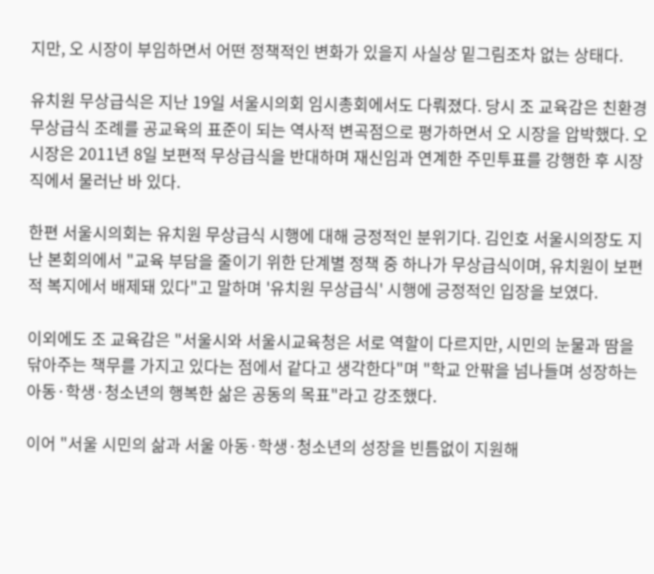지만, 오 시장이 부임하면서 어떤 정책적인 변화가 있을지 사실상 밑그림조차 없는 상태다.

유치원 무상급식은 지난 19일 서울시의회 임시총회에서도 다뤄졌다. 당시 조 교육감은 친환경 무상급식 조례를 공교육의 표준이 되는 역사적 변곡점으로 평가하면서 오 시장을 압박했다. 오 시장은 2011년 8일 보편적 무상급식을 반대하며 재신임과 연계한 주민투표를 강행한 후 시장직에서 물러난 바 있다.

한편 서울시의회는 유치원 무상급식 시행에 대해 긍정적인 분위기다. 김인호 서울시의장도 지난 본회의에서 "교육 부담을 줄이기 위한 단계별 정책 중 하나가 무상급식이며, 유치원이 보편적 복지에서 배제돼 있다"고 말하며 '유치원 무상급식' 시행에 긍정적인 입장을 보였다.

이외에도 조 교육감은 "서울시와 서울시교육청은 서로 역할이 다르지만, 시민의 눈물과 땀을 닦아주는 책무를 가지고 있다는 점에서 같다고 생각한다"며 "학교 안팎을 넘나들며 성장하는 아동·학생·청소년의 행복한 삶은 공동의 목표"라고 강조했다.

이어 "서울 시민의 삶과 서울 아동·학생·청소년의 성장을 빈틈없이 지원해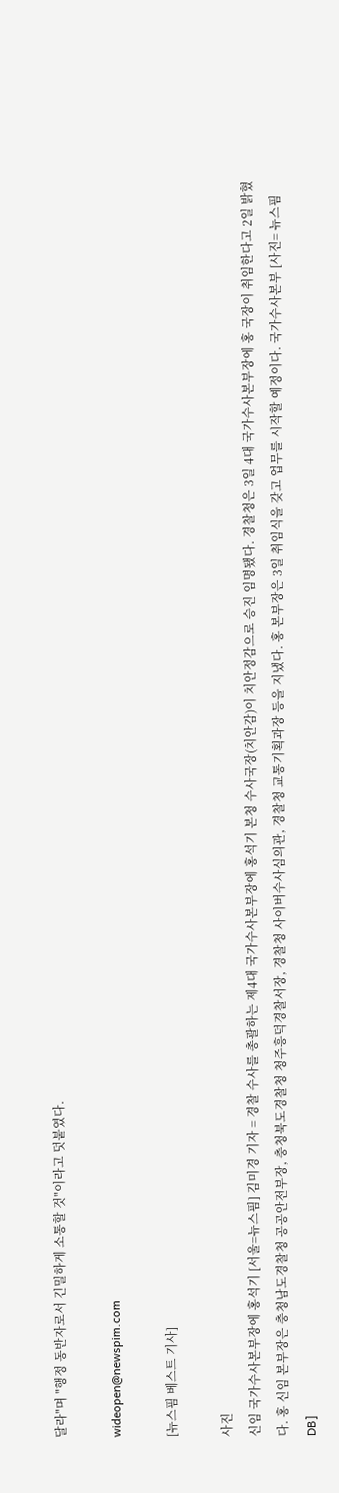달라"며 "행정 동반자로서 긴밀하게 소통할 것"이라고 덧붙였다.

wideopen@newspim.com

[뉴스핌 베스트 기사]

사진
신임 국가수사본부장에 홍석기 [서울=뉴스핌] 김미경 기자 = 경찰 수사를 총괄하는 제4대 국가수사본부장에 홍석기 본청 수사국장(치안감)이 치안정감으로 승진 임명됐다. 경찰청은 3일 4대 국가수사본부장에 홍 국장이 취임한다고 2일 밝혔다. 홍 신임 본부장은 충청남도경찰청 공공안전부장, 충청북도경찰청 청주흥덕경찰서장, 경찰청 사이버수사심의관, 경찰청 교통기획과장 등을 지냈다. 홍 본부장은 3일 취임식을 갖고 업무를 시작할 예정이다. 국가수사본부 [사진= 뉴스핌DB]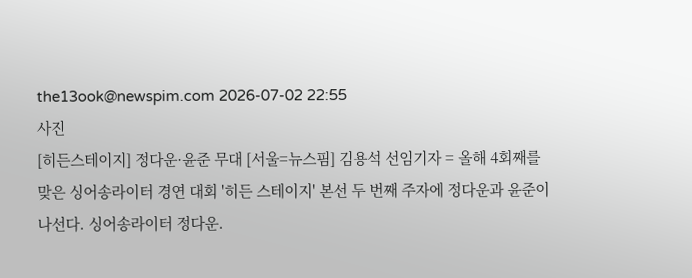the13ook@newspim.com 2026-07-02 22:55
사진
[히든스테이지] 정다운·윤준 무대 [서울=뉴스핌] 김용석 선임기자 = 올해 4회째를 맞은 싱어송라이터 경연 대회 '히든 스테이지' 본선 두 번째 주자에 정다운과 윤준이 나선다. 싱어송라이터 정다운.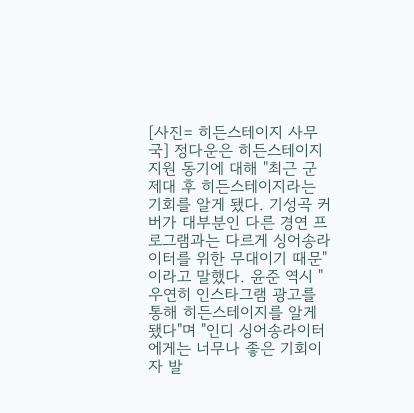[사진= 히든스테이지 사무국] 정다운은 히든스테이지 지원 동기에 대해 "최근 군 제대 후 히든스테이지라는 기회를 알게 됐다. 기성곡 커버가 대부분인 다른 경연 프로그램과는 다르게 싱어송라이터를 위한 무대이기 때문"이라고 말했다. 윤준 역시 "우연히 인스타그램 광고를 통해 히든스테이지를 알게 됐다"며 "인디 싱어송라이터에게는 너무나 좋은 기회이자 발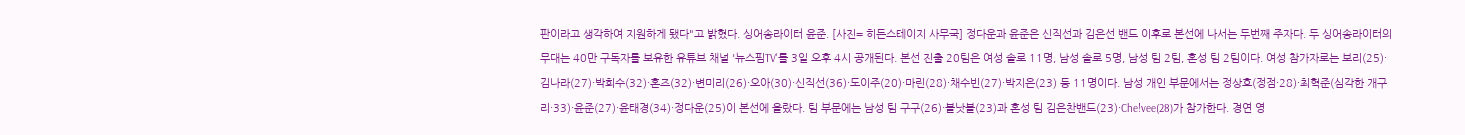판이라고 생각하여 지원하게 됐다"고 밝혔다. 싱어송라이터 윤준. [사진= 히든스테이지 사무국] 정다운과 윤준은 신직선과 김은선 밴드 이후로 본선에 나서는 두번째 주자다. 두 싱어송라이터의 무대는 40만 구독자를 보유한 유튜브 채널 '뉴스핌TV'를 3일 오후 4시 공개된다. 본선 진출 20팀은 여성 솔로 11명, 남성 솔로 5명, 남성 팀 2팀, 혼성 팀 2팀이다. 여성 참가자로는 보리(25)·김나라(27)·박희수(32)·혼즈(32)·변미리(26)·오아(30)·신직선(36)·도이주(20)·마린(28)·채수빈(27)·박지은(23) 등 11명이다. 남성 개인 부문에서는 정상호(정점·28)·최혁준(심각한 개구리·33)·윤준(27)·윤태경(34)·정다운(25)이 본선에 올랐다. 팀 부문에는 남성 팀 구구(26)·블낫블(23)과 혼성 팀 김은찬밴드(23)·Che!vee(28)가 참가한다. 경연 영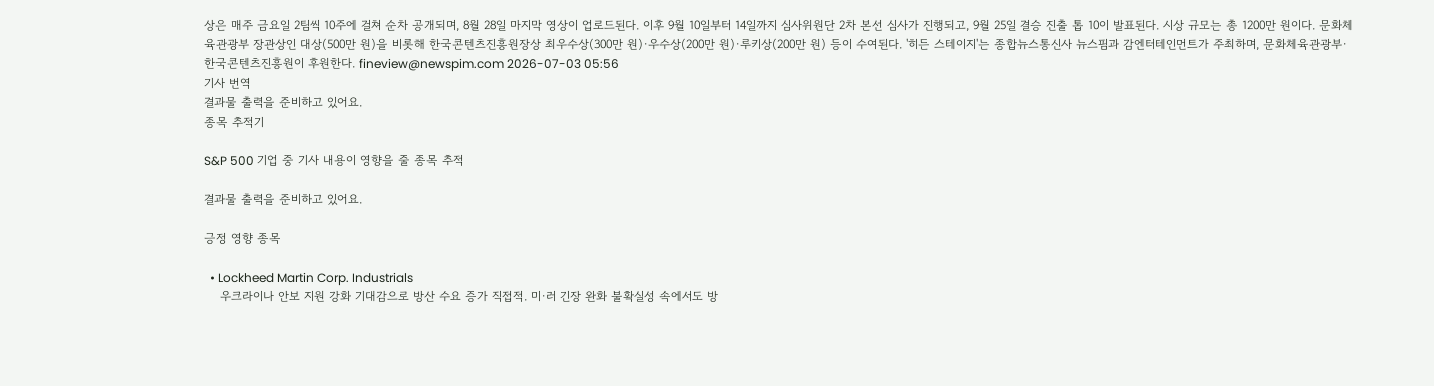상은 매주 금요일 2팀씩 10주에 걸쳐 순차 공개되며, 8월 28일 마지막 영상이 업로드된다. 이후 9월 10일부터 14일까지 심사위원단 2차 본선 심사가 진행되고, 9월 25일 결승 진출 톱 10이 발표된다. 시상 규모는 총 1200만 원이다. 문화체육관광부 장관상인 대상(500만 원)을 비롯해 한국콘텐츠진흥원장상 최우수상(300만 원)·우수상(200만 원)·루키상(200만 원) 등이 수여된다. '히든 스테이지'는 종합뉴스통신사 뉴스핌과 감엔터테인먼트가 주최하며, 문화체육관광부·한국콘텐츠진흥원이 후원한다. fineview@newspim.com 2026-07-03 05:56
기사 번역
결과물 출력을 준비하고 있어요.
종목 추적기

S&P 500 기업 중 기사 내용이 영향을 줄 종목 추적

결과물 출력을 준비하고 있어요.

긍정 영향 종목

  • Lockheed Martin Corp. Industrials
    우크라이나 안보 지원 강화 기대감으로 방산 수요 증가 직접적. 미·러 긴장 완화 불확실성 속에서도 방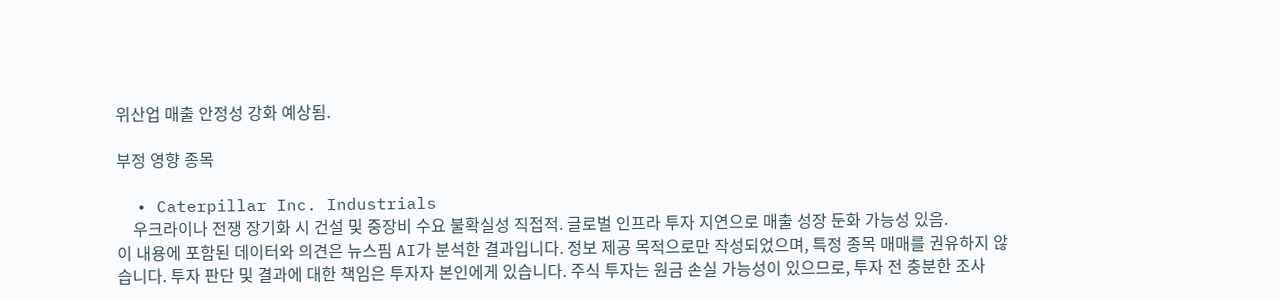위산업 매출 안정성 강화 예상됨.

부정 영향 종목

  • Caterpillar Inc. Industrials
    우크라이나 전쟁 장기화 시 건설 및 중장비 수요 불확실성 직접적. 글로벌 인프라 투자 지연으로 매출 성장 둔화 가능성 있음.
이 내용에 포함된 데이터와 의견은 뉴스핌 AI가 분석한 결과입니다. 정보 제공 목적으로만 작성되었으며, 특정 종목 매매를 권유하지 않습니다. 투자 판단 및 결과에 대한 책임은 투자자 본인에게 있습니다. 주식 투자는 원금 손실 가능성이 있으므로, 투자 전 충분한 조사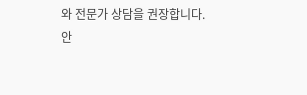와 전문가 상담을 권장합니다.
안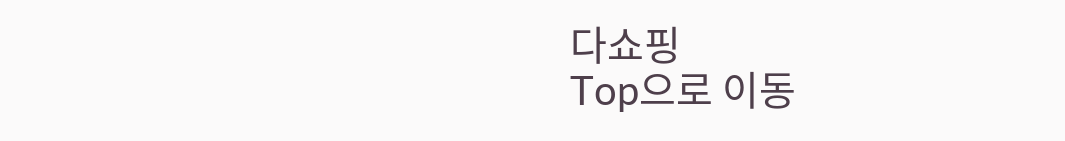다쇼핑
Top으로 이동